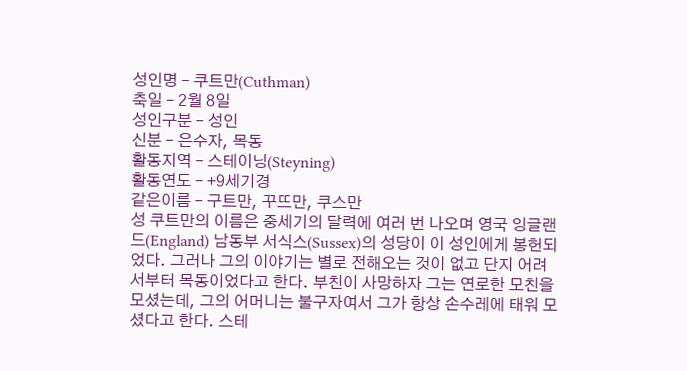성인명 – 쿠트만(Cuthman)
축일 – 2월 8일
성인구분 – 성인
신분 – 은수자, 목동
활동지역 – 스테이닝(Steyning)
활동연도 – +9세기경
같은이름 – 구트만, 꾸뜨만, 쿠스만
성 쿠트만의 이름은 중세기의 달력에 여러 번 나오며 영국 잉글랜드(England) 남동부 서식스(Sussex)의 성당이 이 성인에게 봉헌되었다. 그러나 그의 이야기는 별로 전해오는 것이 없고 단지 어려서부터 목동이었다고 한다. 부친이 사망하자 그는 연로한 모친을 모셨는데, 그의 어머니는 불구자여서 그가 항상 손수레에 태워 모셨다고 한다. 스테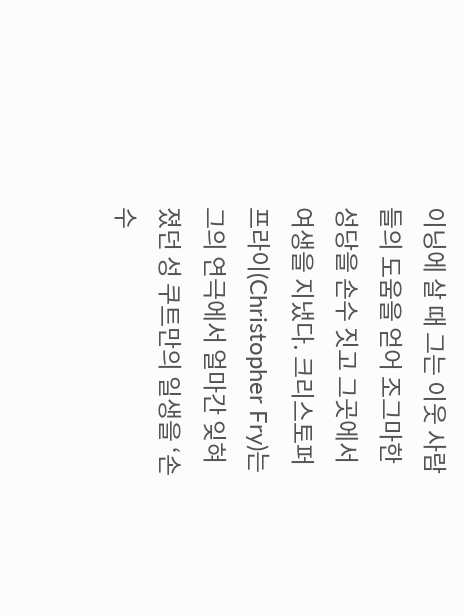이닝에 살 때 그는 이웃 사람들의 도움을 얻어 조그마한 성당을 손수 짓고 그곳에서 여생을 지냈다. 크리스토퍼 프라이(Christopher Fry)는 그의 연극에서 얼마간 잊혀졌던 성 쿠트만의 일생을 ‘손수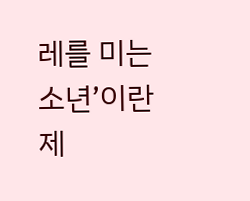레를 미는 소년’이란 제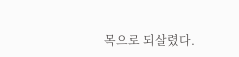목으로 되살렸다.